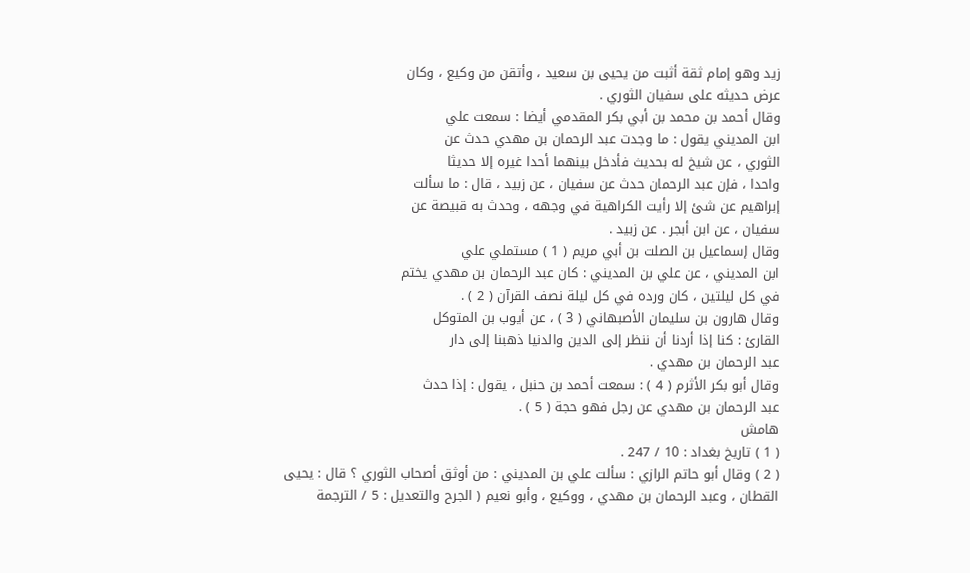زيد وهو إمام ثقة أثبت من يحيى بن سعيد ، وأتقن من وكيع ، وكان
عرض حديثه على سفيان الثوري .
وقال أحمد بن محمد بن أبي بكر المقدمي أيضا : سمعت علي
ابن المديني يقول : ما وجدت عبد الرحمان بن مهدي حدث عن
الثوري ، عن شيخ له بحديث فأدخل بينهما أحدا غيره إلا حديثا
واحدا ، فإن عبد الرحمان حدث عن سفيان ، عن زبيد ، قال : ما سألت
إبراهيم عن شئ إلا رأيت الكراهية في وجهه ، وحدث به قبيصة عن
سفيان ، عن ابن أبجر . عن زبيد .
وقال إسماعيل بن الصلت بن أبي مريم ( 1 ) مستملي علي
ابن المديني ، عن علي بن المديني : كان عبد الرحمان بن مهدي يختم
في كل ليلتين ، كان ورده في كل ليلة نصف القرآن ( 2 ) .
وقال هارون بن سليمان الأصبهاني ( 3 ) ، عن أيوب بن المتوكل
القارئ : كنا إذا أردنا أن ننظر إلى الدين والدنيا ذهبنا إلى دار
عبد الرحمان بن مهدي .
وقال أبو بكر الأثرم ( 4 ) : سمعت أحمد بن حنبل ، يقول : إذا حدث
عبد الرحمان بن مهدي عن رجل فهو حجة ( 5 ) .
هامش
( 1 ) تاريخ بغداد : 10 / 247 .
( 2 ) وقال أبو حاتم الرازي : سألت علي بن المديني : من أوثق أصحاب الثوري ؟ قال : يحيى
القطان ، وعبد الرحمان بن مهدي ، ووكيع ، وأبو نعيم ( الجرح والتعديل : 5 / الترجمة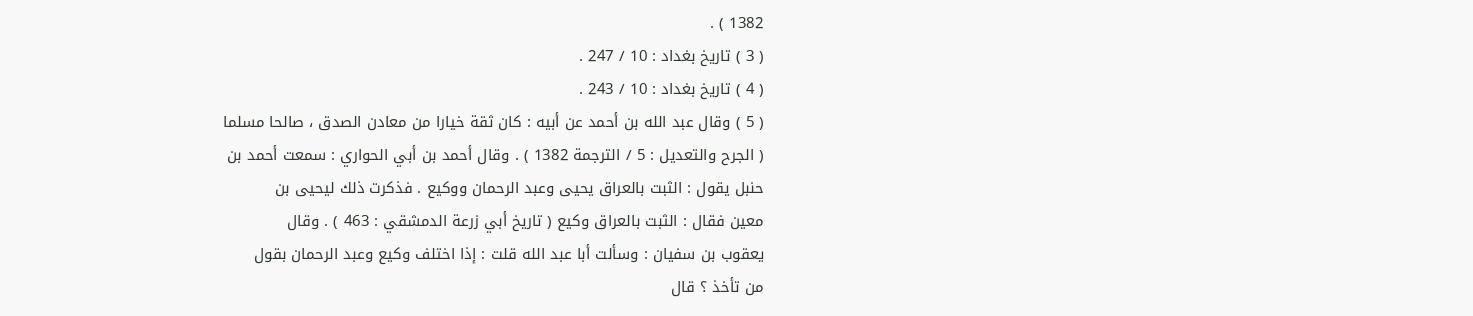1382 ) .
( 3 ) تاريخ بغداد : 10 / 247 .
( 4 ) تاريخ بغداد : 10 / 243 .
( 5 ) وقال عبد الله بن أحمد عن أبيه : كان ثقة خيارا من معادن الصدق ، صالحا مسلما
( الجرح والتعديل : 5 / الترجمة 1382 ) . وقال أحمد بن أبي الحواري : سمعت أحمد بن
حنبل يقول : الثبت بالعراق يحيى وعبد الرحمان ووكيع . فذكرت ذلك ليحيى بن
معين فقال : الثبت بالعراق وكيع ( تاريخ أبي زرعة الدمشقي : 463 ) . وقال
يعقوب بن سفيان : وسألت أبا عبد الله قلت : إذا اختلف وكيع وعبد الرحمان بقول
من تأخذ ؟ قال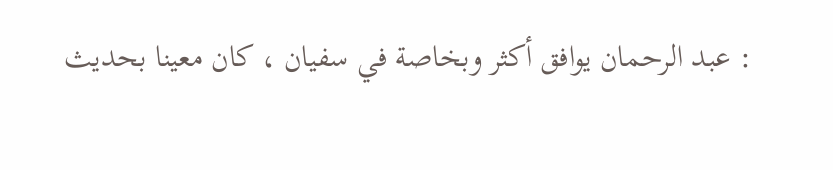: عبد الرحمان يوافق أكثر وبخاصة في سفيان ، كان معينا بحديث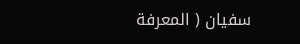سفيان ( المعرفة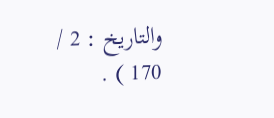والتاريخ : 2 / 170 ) .